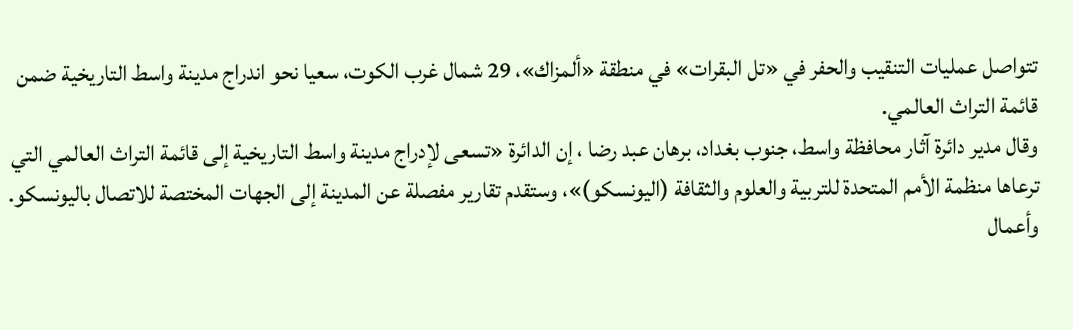تتواصل عمليات التنقيب والحفر في «تل البقرات» في منطقة «ألمزاك»، 29 شمال غرب الكوت، سعيا نحو اندراج مدينة واسط التاريخية ضمن قائمة التراث العالمي.
وقال مدير دائرة آثار محافظة واسط، جنوب بغداد، برهان عبد رضا ، إن الدائرة «تسعى لإدراج مدينة واسط التاريخية إلى قائمة التراث العالمي التي ترعاها منظمة الأمم المتحدة للتربية والعلوم والثقافة (اليونسكو)»، وستقدم تقارير مفصلة عن المدينة إلى الجهات المختصة للاتصال باليونسكو.
وأعمال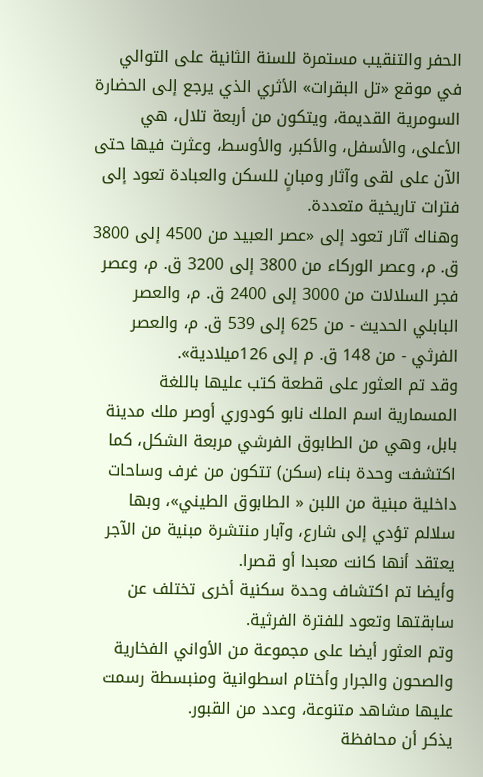الحفر والتنقيب مستمرة للسنة الثانية على التوالي في موقع «تل البقرات» الأثري الذي يرجع إلى الحضارة السومرية القديمة، ويتكون من أربعة تلال، هي الأعلى، والأسفل، والأكبر، والأوسط، وعثرت فيها حتى الآن على لقى وآثار ومبانٍ للسكن والعبادة تعود إلى فترات تاريخية متعددة.
وهناك آثار تعود إلى «عصر العبيد من 4500 إلى 3800 ق. م، وعصر الوركاء من 3800 إلى 3200 ق. م، وعصر فجر السلالات من 3000 إلى 2400 ق. م، والعصر البابلي الحديث - من 625 إلى 539 ق. م، والعصر الفرثي - من 148 ق. م إلى 126ميلادية».
وقد تم العثور على قطعة كتب عليها باللغة المسمارية اسم الملك نابو كودوري أوصر ملك مدينة بابل، وهي من الطابوق الفرشي مربعة الشكل، كما اكتشفت وحدة بناء (سكن) تتكون من غرف وساحات داخلية مبنية من اللبن « الطابوق الطيني»، وبها سلالم تؤدي إلى شارع، وآبار منتشرة مبنية من الآجر يعتقد أنها كانت معبدا أو قصرا.
وأيضا تم اكتشاف وحدة سكنية أخرى تختلف عن سابقتها وتعود للفترة الفرثية.
وتم العثور أيضا على مجموعة من الأواني الفخارية والصحون والجرار وأختام اسطوانية ومنبسطة رسمت عليها مشاهد متنوعة، وعدد من القبور.
يذكر أن محافظة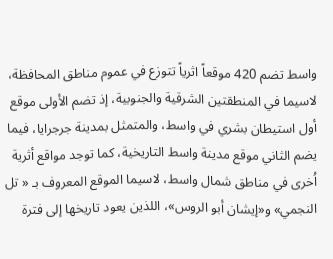واسط تضم 420 موقعاً اثرياً تتوزع في عموم مناطق المحافظة، لاسيما في المنطقتين الشرقية والجنوبية، إذ تضم الأولى موقع أول استيطان بشري في واسط، والمتمثل بمدينة جرجرايا، فيما يضم الثاني موقع مدينة واسط التاريخية، كما توجد مواقع أثرية اُخرى في مناطق شمال واسط، لاسيما الموقع المعروف بـ « تل النجمي» و«إيشان أبو الروس»، اللذين يعود تاريخها إلى فترة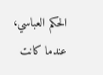الحكم العباسي، عندما كانت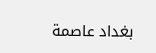بغداد عاصمة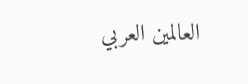العالمين العربي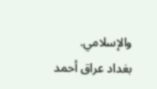والإسلامي.
بغداد عراق أحمد